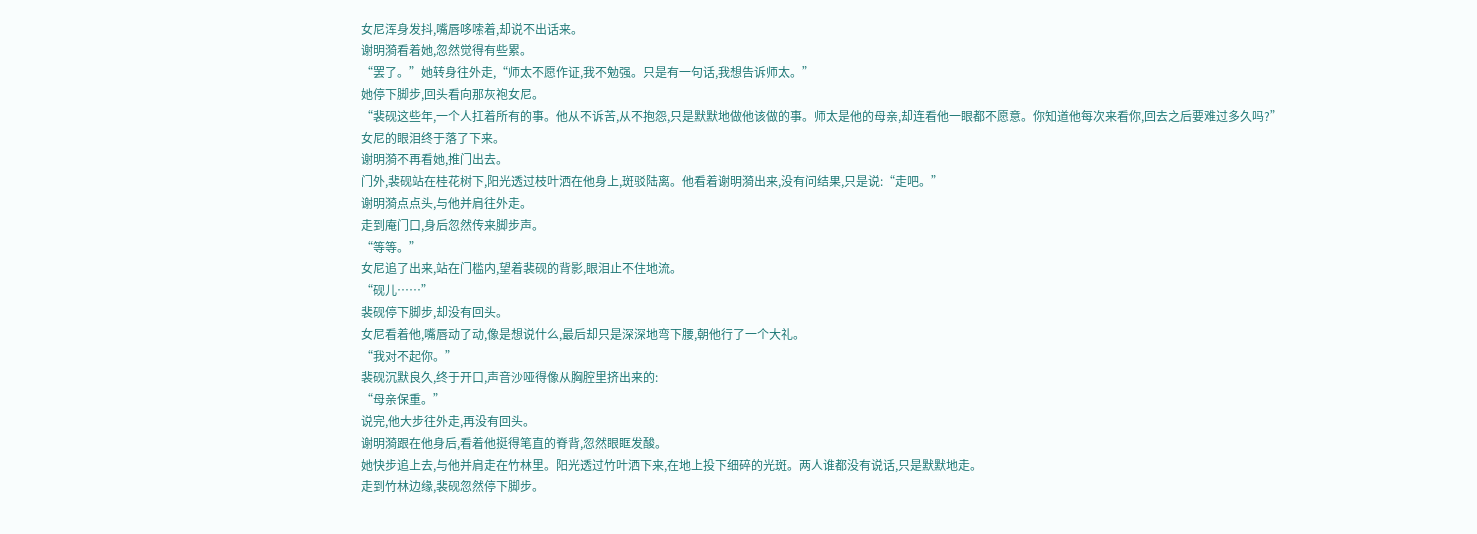女尼浑身发抖,嘴唇哆嗦着,却说不出话来。
谢明漪看着她,忽然觉得有些累。
“罢了。”她转身往外走,“师太不愿作证,我不勉强。只是有一句话,我想告诉师太。”
她停下脚步,回头看向那灰袍女尼。
“裴砚这些年,一个人扛着所有的事。他从不诉苦,从不抱怨,只是默默地做他该做的事。师太是他的母亲,却连看他一眼都不愿意。你知道他每次来看你,回去之后要难过多久吗?”
女尼的眼泪终于落了下来。
谢明漪不再看她,推门出去。
门外,裴砚站在桂花树下,阳光透过枝叶洒在他身上,斑驳陆离。他看着谢明漪出来,没有问结果,只是说:“走吧。”
谢明漪点点头,与他并肩往外走。
走到庵门口,身后忽然传来脚步声。
“等等。”
女尼追了出来,站在门槛内,望着裴砚的背影,眼泪止不住地流。
“砚儿……”
裴砚停下脚步,却没有回头。
女尼看着他,嘴唇动了动,像是想说什么,最后却只是深深地弯下腰,朝他行了一个大礼。
“我对不起你。”
裴砚沉默良久,终于开口,声音沙哑得像从胸腔里挤出来的:
“母亲保重。”
说完,他大步往外走,再没有回头。
谢明漪跟在他身后,看着他挺得笔直的脊背,忽然眼眶发酸。
她快步追上去,与他并肩走在竹林里。阳光透过竹叶洒下来,在地上投下细碎的光斑。两人谁都没有说话,只是默默地走。
走到竹林边缘,裴砚忽然停下脚步。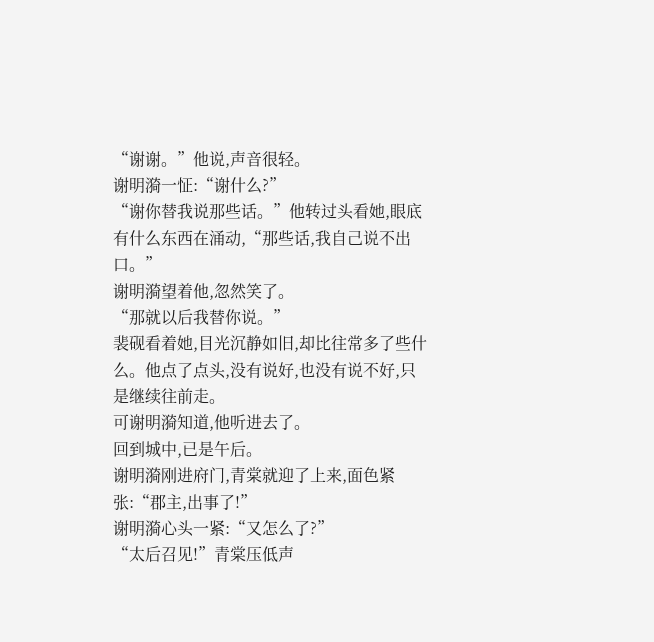“谢谢。”他说,声音很轻。
谢明漪一怔:“谢什么?”
“谢你替我说那些话。”他转过头看她,眼底有什么东西在涌动,“那些话,我自己说不出口。”
谢明漪望着他,忽然笑了。
“那就以后我替你说。”
裴砚看着她,目光沉静如旧,却比往常多了些什么。他点了点头,没有说好,也没有说不好,只是继续往前走。
可谢明漪知道,他听进去了。
回到城中,已是午后。
谢明漪刚进府门,青棠就迎了上来,面色紧张:“郡主,出事了!”
谢明漪心头一紧:“又怎么了?”
“太后召见!”青棠压低声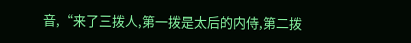音,“来了三拨人,第一拨是太后的内侍,第二拨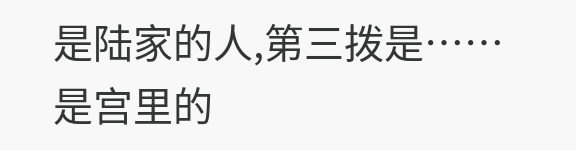是陆家的人,第三拨是……是宫里的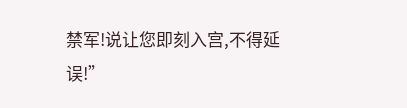禁军!说让您即刻入宫,不得延误!”